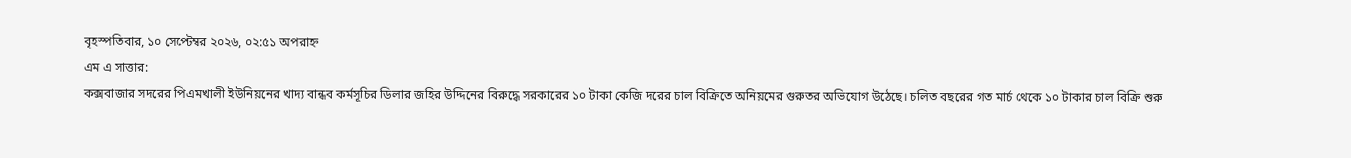বৃহস্পতিবার, ১০ সেপ্টেম্বর ২০২৬, ০২:৫১ অপরাহ্ন
এম এ সাত্তার:
কক্সবাজার সদরের পিএমখালী ইউনিয়নের খাদ্য বান্ধব কর্মসূচির ডিলার জহির উদ্দিনের বিরুদ্ধে সরকারের ১০ টাকা কেজি দরের চাল বিক্রিতে অনিয়মের গুরুতর অভিযোগ উঠেছে। চলিত বছরের গত মার্চ থেকে ১০ টাকার চাল বিক্রি শুরু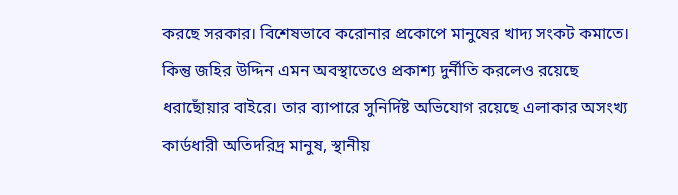করছে সরকার। বিশেষভাবে করোনার প্রকোপে মানুষের খাদ্য সংকট কমাতে। কিন্তু জহির উদ্দিন এমন অবস্থাতেওে প্রকাশ্য দুর্নীতি করলেও রয়েছে ধরাছোঁয়ার বাইরে। তার ব্যাপারে সুনির্দিষ্ট অভিযোগ রয়েছে এলাকার অসংখ্য কার্ডধারী অতিদরিদ্র মানুষ, স্থানীয়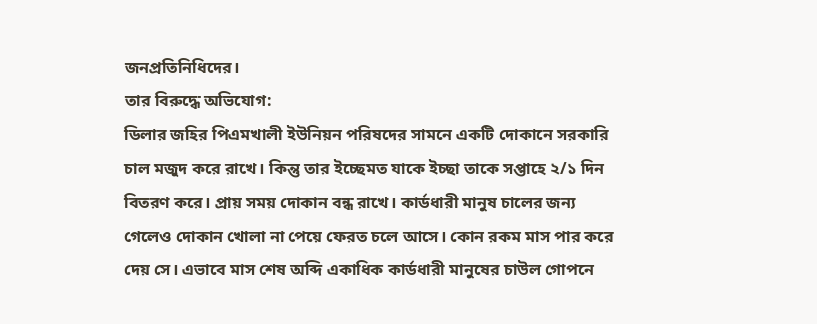জনপ্রতিনিধিদের।
তার বিরুদ্ধে অভিযোগ:
ডিলার জহির পিএমখালী ইউনিয়ন পরিষদের সামনে একটি দোকানে সরকারি চাল মজুদ করে রাখে। কিন্তু তার ইচ্ছেমত যাকে ইচ্ছা তাকে সপ্তাহে ২/১ দিন বিতরণ করে। প্রায় সময় দোকান বন্ধ রাখে। কার্ডধারী মানুষ চালের জন্য গেলেও দোকান খোলা না পেয়ে ফেরত চলে আসে। কোন রকম মাস পার করে দেয় সে। এভাবে মাস শেষ অব্দি একাধিক কার্ডধারী মানুষের চাউল গোপনে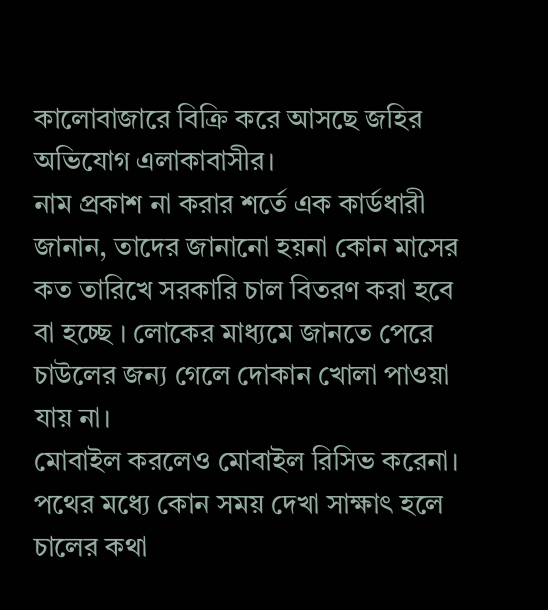কালোবাজারে বিক্রি করে আসছে জহির অভিযোগ এলাকাবাসীর।
নাম প্রকাশ না করার শর্তে এক কার্ডধারী জানান, তাদের জানানো হয়না কোন মাসের কত তারিখে সরকারি চাল বিতরণ করা হবে বা হচ্ছে । লোকের মাধ্যমে জানতে পেরে চাউলের জন্য গেলে দোকান খোলা পাওয়া যায় না।
মোবাইল করলেও মোবাইল রিসিভ করেনা। পথের মধ্যে কোন সময় দেখা সাক্ষাৎ হলে চালের কথা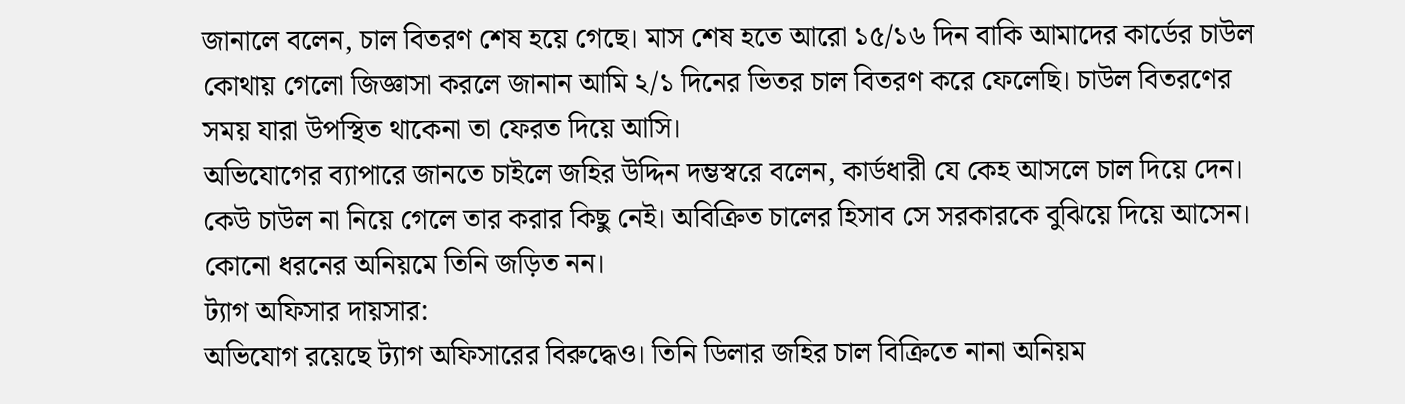জানালে বলেন, চাল বিতরণ শেষ হয়ে গেছে। মাস শেষ হতে আরো ১৫/১৬ দিন বাকি আমাদের কার্ডের চাউল কোথায় গেলো জিজ্ঞাসা করলে জানান আমি ২/১ দিনের ভিতর চাল বিতরণ করে ফেলেছি। চাউল বিতরণের সময় যারা উপস্থিত থাকেনা তা ফেরত দিয়ে আসি।
অভিযোগের ব্যাপারে জানতে চাইলে জহির উদ্দিন দম্ভস্বরে বলেন, কার্ডধারী যে কেহ আসলে চাল দিয়ে দেন। কেউ চাউল না নিয়ে গেলে তার করার কিছু নেই। অবিক্রিত চালের হিসাব সে সরকারকে বুঝিয়ে দিয়ে আসেন। কোনো ধরনের অনিয়মে তিনি জড়িত নন।
ট্যাগ অফিসার দায়সার:
অভিযোগ রয়েছে ট্যাগ অফিসারের বিরুদ্ধেও। তিনি ডিলার জহির চাল বিক্রিতে নানা অনিয়ম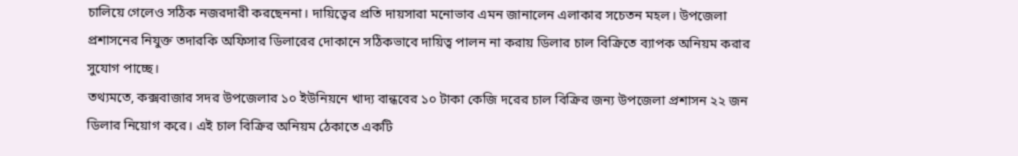চালিয়ে গেলেও সঠিক নজরদারী করছেননা। দায়িত্বের প্রতি দায়সারা মনোভাব এমন জানালেন এলাকার সচেতন মহল। উপজেলা প্রশাসনের নিযুক্ত তদারকি অফিসার ডিলারের দোকানে সঠিকভাবে দায়িত্ব পালন না করায় ডিলার চাল বিক্রিতে ব্যাপক অনিয়ম করার সুযোগ পাচ্ছে।
তথ্যমতে, কক্সবাজার সদর উপজেলার ১০ ইউনিয়নে খাদ্য বান্ধবের ১০ টাকা কেজি দরের চাল বিক্রির জন্য উপজেলা প্রশাসন ২২ জন ডিলার নিয়োগ করে। এই চাল বিক্রির অনিয়ম ঠেকাতে একটি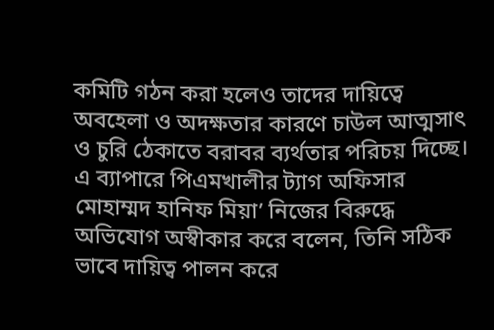কমিটি গঠন করা হলেও তাদের দায়িত্বে অবহেলা ও অদক্ষতার কারণে চাউল আত্মসাৎ ও চুরি ঠেকাতে বরাবর ব্যর্থতার পরিচয় দিচ্ছে।
এ ব্যাপারে পিএমখালীর ট্যাগ অফিসার মোহাম্মদ হানিফ মিয়া’ নিজের বিরুদ্ধে অভিযোগ অস্বীকার করে বলেন, তিনি সঠিক ভাবে দায়িত্ব পালন করে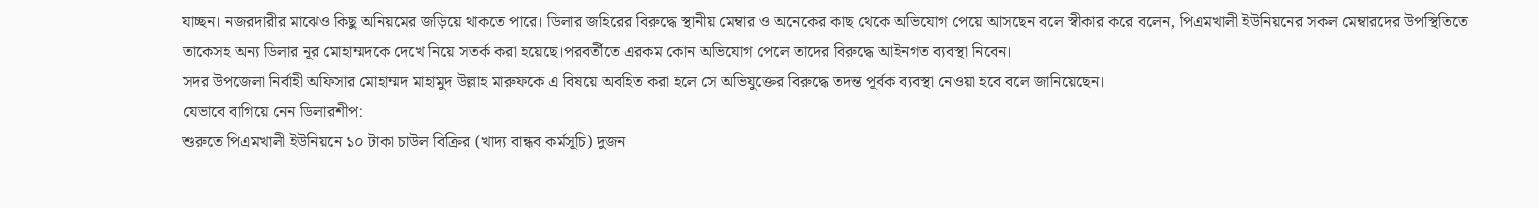যাচ্ছন। নজরদারীর মাঝেও কিছু অনিয়মের জড়িয়ে থাকতে পারে। ডিলার জহিরের বিরুদ্ধে স্থানীয় মেম্বার ও অনেকের কাছ থেকে অভিযোগ পেয়ে আসছেন বলে স্বীকার করে বলেন, পিএমখালী ইউনিয়নের সকল মেম্বারদের উপস্থিতিতে তাকেসহ অন্য ডিলার নূর মোহাম্মদকে দেখে নিয়ে সতর্ক করা হয়েছে।পরবর্তীতে এরকম কোন অভিযোগ পেলে তাদের বিরুদ্ধে আইনগত ব্যবস্থা নিবেন।
সদর উপজেলা নির্বাহী অফিসার মোহাম্মদ মাহামুদ উল্লাহ মারুফকে এ বিষয়ে অবহিত করা হলে সে অভিযুক্তের বিরুদ্ধে তদন্ত পূর্বক ব্যবস্থা নেওয়া হবে বলে জানিয়েছেন।
যেভাবে বাগিয়ে নেন ডিলারশীপ:
শুরুতে পিএমখালী ইউনিয়নে ১০ টাকা চাউল বিক্রির (খাদ্য বান্ধব কর্মসূচি) দুজন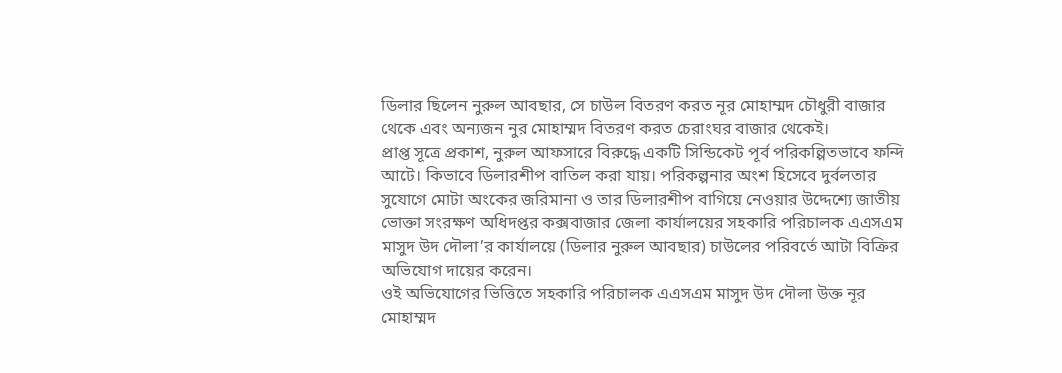ডিলার ছিলেন নুরুল আবছার, সে চাউল বিতরণ করত নূর মোহাম্মদ চৌধুরী বাজার থেকে এবং অন্যজন নুর মোহাম্মদ বিতরণ করত চেরাংঘর বাজার থেকেই।
প্রাপ্ত সূত্রে প্রকাশ, নুরুল আফসারে বিরুদ্ধে একটি সিন্ডিকেট পূর্ব পরিকল্পিতভাবে ফন্দি আটে। কিভাবে ডিলারশীপ বাতিল করা যায়। পরিকল্পনার অংশ হিসেবে দুর্বলতার সুযোগে মোটা অংকের জরিমানা ও তার ডিলারশীপ বাগিয়ে নেওয়ার উদ্দেশ্যে জাতীয় ভোক্তা সংরক্ষণ অধিদপ্তর কক্সবাজার জেলা কার্যালয়ের সহকারি পরিচালক এএসএম মাসুদ উদ দৌলা’র কার্যালয়ে (ডিলার নুরুল আবছার) চাউলের পরিবর্তে আটা বিক্রির অভিযোগ দায়ের করেন।
ওই অভিযোগের ভিত্তিতে সহকারি পরিচালক এএসএম মাসুদ উদ দৌলা উক্ত নূর মোহাম্মদ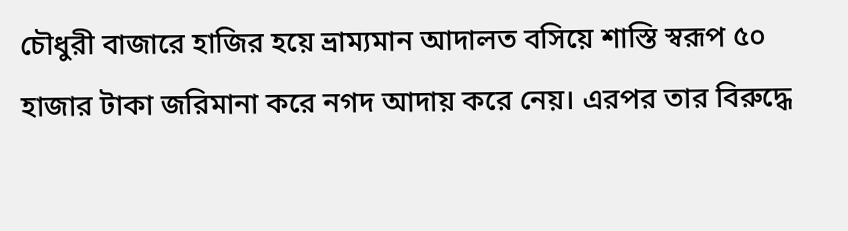চৌধুরী বাজারে হাজির হয়ে ভ্রাম্যমান আদালত বসিয়ে শাস্তি স্বরূপ ৫০ হাজার টাকা জরিমানা করে নগদ আদায় করে নেয়। এরপর তার বিরুদ্ধে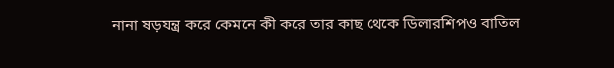নানা ষড়যন্ত্র করে কেমনে কী করে তার কাছ থেকে ডিলারশিপও বাতিল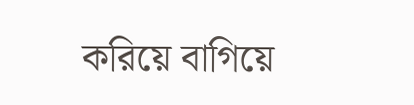করিয়ে বাগিয়ে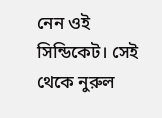নেন ওই সিন্ডিকেট। সেই থেকে নুরুল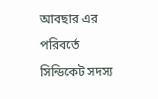আবছার এর পরিবর্তে সিন্ডিকেট সদস্য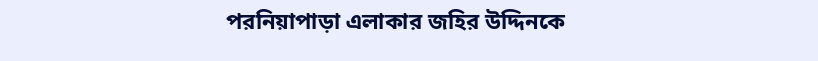পরনিয়াপাড়া এলাকার জহির উদ্দিনকে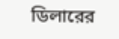ডিলারের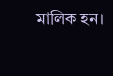মালিক হন।